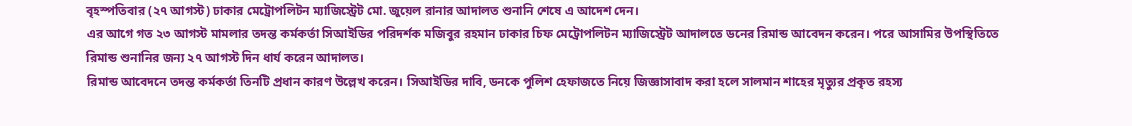বৃহস্পতিবার (২৭ আগস্ট) ঢাকার মেট্রোপলিটন ম্যাজিস্ট্রেট মো. জুয়েল রানার আদালত শুনানি শেষে এ আদেশ দেন।
এর আগে গত ২৩ আগস্ট মামলার তদন্ত কর্মকর্তা সিআইডির পরিদর্শক মজিবুর রহমান ঢাকার চিফ মেট্রোপলিটন ম্যাজিস্ট্রেট আদালতে ডনের রিমান্ড আবেদন করেন। পরে আসামির উপস্থিতিতে রিমান্ড শুনানির জন্য ২৭ আগস্ট দিন ধার্য করেন আদালত।
রিমান্ড আবেদনে তদন্ত কর্মকর্তা তিনটি প্রধান কারণ উল্লেখ করেন। সিআইডির দাবি, ডনকে পুলিশ হেফাজতে নিয়ে জিজ্ঞাসাবাদ করা হলে সালমান শাহের মৃত্যুর প্রকৃত রহস্য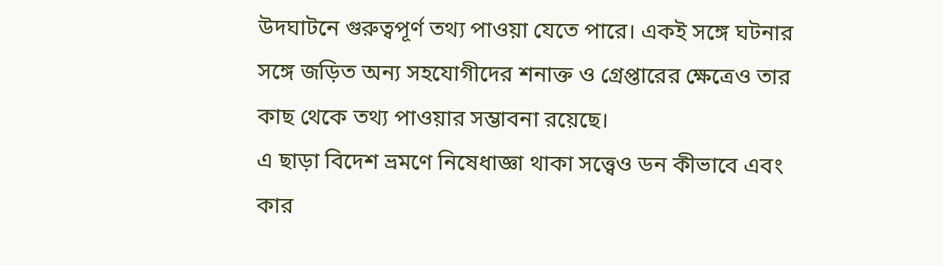উদঘাটনে গুরুত্বপূর্ণ তথ্য পাওয়া যেতে পারে। একই সঙ্গে ঘটনার সঙ্গে জড়িত অন্য সহযোগীদের শনাক্ত ও গ্রেপ্তারের ক্ষেত্রেও তার কাছ থেকে তথ্য পাওয়ার সম্ভাবনা রয়েছে।
এ ছাড়া বিদেশ ভ্রমণে নিষেধাজ্ঞা থাকা সত্ত্বেও ডন কীভাবে এবং কার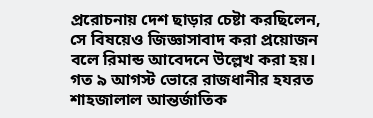প্ররোচনায় দেশ ছাড়ার চেষ্টা করছিলেন, সে বিষয়েও জিজ্ঞাসাবাদ করা প্রয়োজন বলে রিমান্ড আবেদনে উল্লেখ করা হয়।
গত ৯ আগস্ট ভোরে রাজধানীর হযরত শাহজালাল আন্তর্জাতিক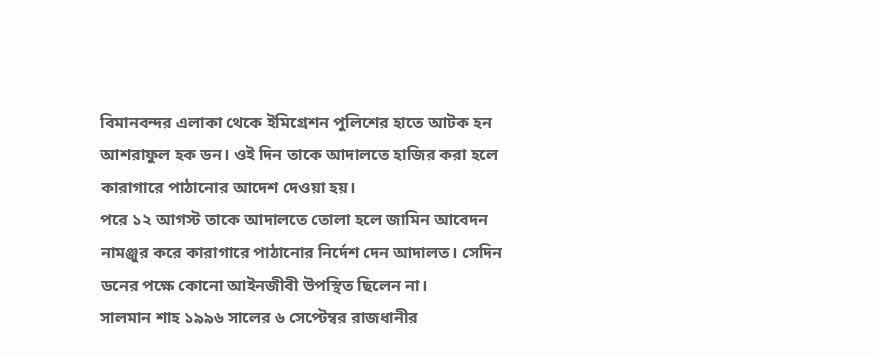বিমানবন্দর এলাকা থেকে ইমিগ্রেশন পুলিশের হাতে আটক হন আশরাফুল হক ডন। ওই দিন তাকে আদালতে হাজির করা হলে কারাগারে পাঠানোর আদেশ দেওয়া হয়।
পরে ১২ আগস্ট তাকে আদালতে তোলা হলে জামিন আবেদন নামঞ্জুর করে কারাগারে পাঠানোর নির্দেশ দেন আদালত। সেদিন ডনের পক্ষে কোনো আইনজীবী উপস্থিত ছিলেন না।
সালমান শাহ ১৯৯৬ সালের ৬ সেপ্টেম্বর রাজধানীর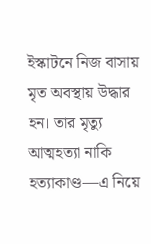ইস্কাটনে নিজ বাসায় মৃত অবস্থায় উদ্ধার হন। তার মৃত্যু আত্মহত্যা নাকি হত্যাকাণ্ড—এ নিয়ে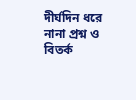দীর্ঘদিন ধরে নানা প্রশ্ন ও বিতর্ক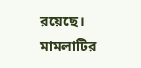রয়েছে। মামলাটির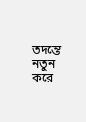তদন্তে নতুন করে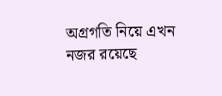অগ্রগতি নিয়ে এখন নজর রয়েছে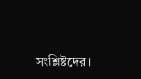সংশ্লিষ্টদের।